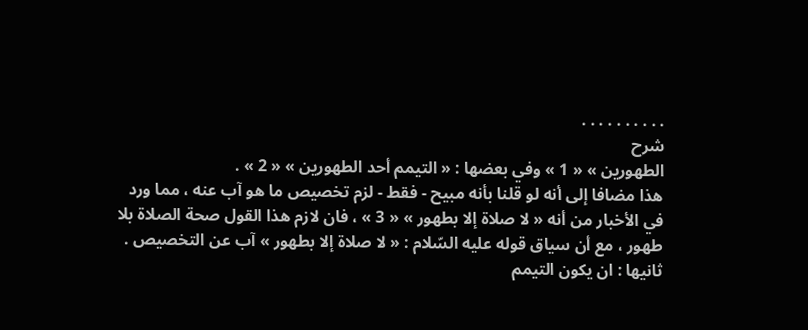. . . . . . . . . .
شرح
الطهورين » « 1 » وفي بعضها : « التيمم أحد الطهورين » « 2 » .
هذا مضافا إلى أنه لو قلنا بأنه مبيح - فقط - لزم تخصيص ما هو آب عنه ، مما ورد في الأخبار من أنه « لا صلاة إلا بطهور » « 3 » ، فان لازم هذا القول صحة الصلاة بلا طهور ، مع أن سياق قوله عليه السّلام : « لا صلاة إلا بطهور » آب عن التخصيص .
ثانيها : ان يكون التيمم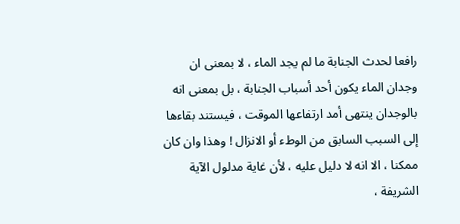رافعا لحدث الجنابة ما لم يجد الماء ، لا بمعنى ان وجدان الماء يكون أحد أسباب الجنابة ، بل بمعنى انه بالوجدان ينتهى أمد ارتفاعها الموقت ، فيستند بقاءها إلى السبب السابق من الوطء أو الانزال ! وهذا وان كان ممكنا ، الا انه لا دليل عليه ، لأن غاية مدلول الآية الشريفة ،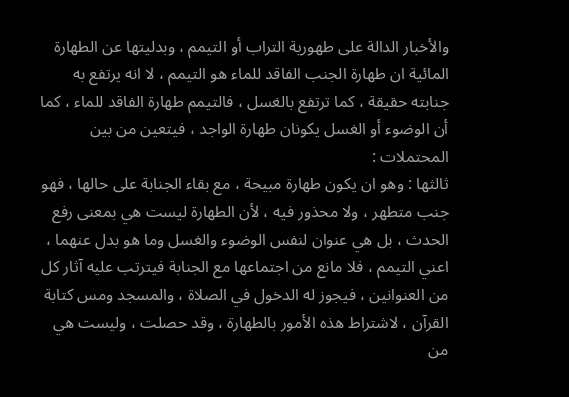والأخبار الدالة على طهورية التراب أو التيمم ، وبدليتها عن الطهارة المائية ان طهارة الجنب الفاقد للماء هو التيمم ، لا انه يرتفع به جنابته حقيقة ، كما ترتفع بالغسل ، فالتيمم طهارة الفاقد للماء ، كما أن الوضوء أو الغسل يكونان طهارة الواجد ، فيتعين من بين المحتملات :
ثالثها : وهو ان يكون طهارة مبيحة ، مع بقاء الجنابة على حالها ، فهو جنب متطهر ، ولا محذور فيه ، لأن الطهارة ليست هي بمعنى رفع الحدث ، بل هي عنوان لنفس الوضوء والغسل وما هو بدل عنهما ، اعني التيمم ، فلا مانع من اجتماعها مع الجنابة فيترتب عليه آثار كل من العنوانين ، فيجوز له الدخول في الصلاة ، والمسجد ومس كتابة القرآن ، لاشتراط هذه الأمور بالطهارة ، وقد حصلت ، وليست هي من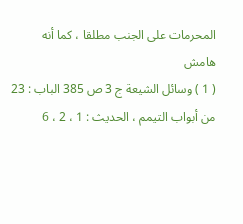المحرمات على الجنب مطلقا ، كما أنه
هامش
( 1 ) وسائل الشيعة ج 3 ص 385 الباب : 23 من أبواب التيمم ، الحديث : 1 ، 2 ، 6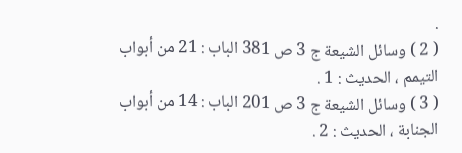.
( 2 ) وسائل الشيعة ج 3 ص 381 الباب : 21 من أبواب التيمم ، الحديث : 1 .
( 3 ) وسائل الشيعة ج 3 ص 201 الباب : 14 من أبواب الجنابة ، الحديث : 2 .